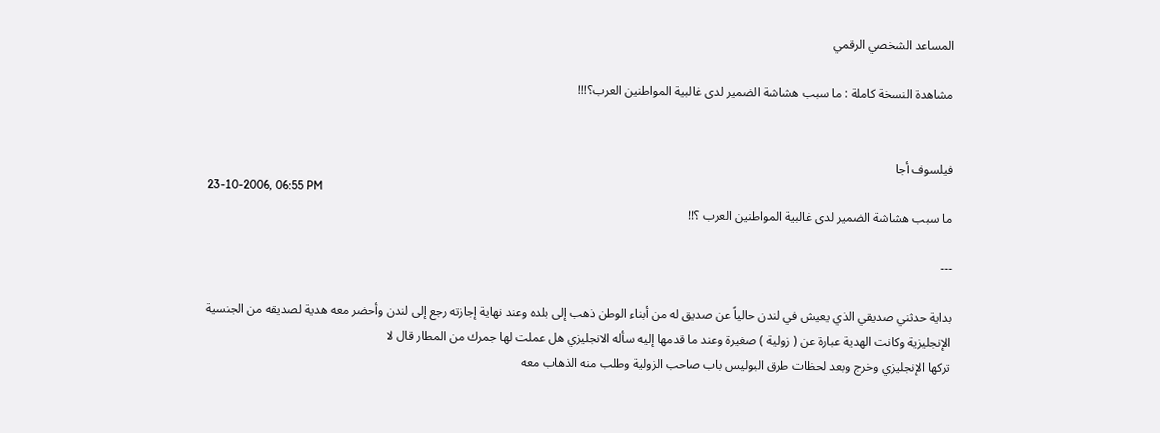المساعد الشخصي الرقمي

مشاهدة النسخة كاملة : ما سبب هشاشة الضمير لدى غالبية المواطنين العرب؟!!!


فيلسوف أجا
23-10-2006, 06:55 PM
ما سبب هشاشة الضمير لدى غالبية المواطنين العرب ؟!!

---

بداية حدثني صديقي الذي يعيش في لندن حالياً عن صديق له من أبناء الوطن ذهب إلى بلده وعند نهاية إجازته رجع إلى لندن وأحضر معه هدية لصديقه من الجنسية الإنجليزية وكانت الهدية عبارة عن ( زولية ) صغيرة وعند ما قدمها إليه سأله الانجليزي هل عملت لها جمرك من المطار قال لا
تركها الإنجليزي وخرج وبعد لحظات طرق البوليس باب صاحب الزولية وطلب منه الذهاب معه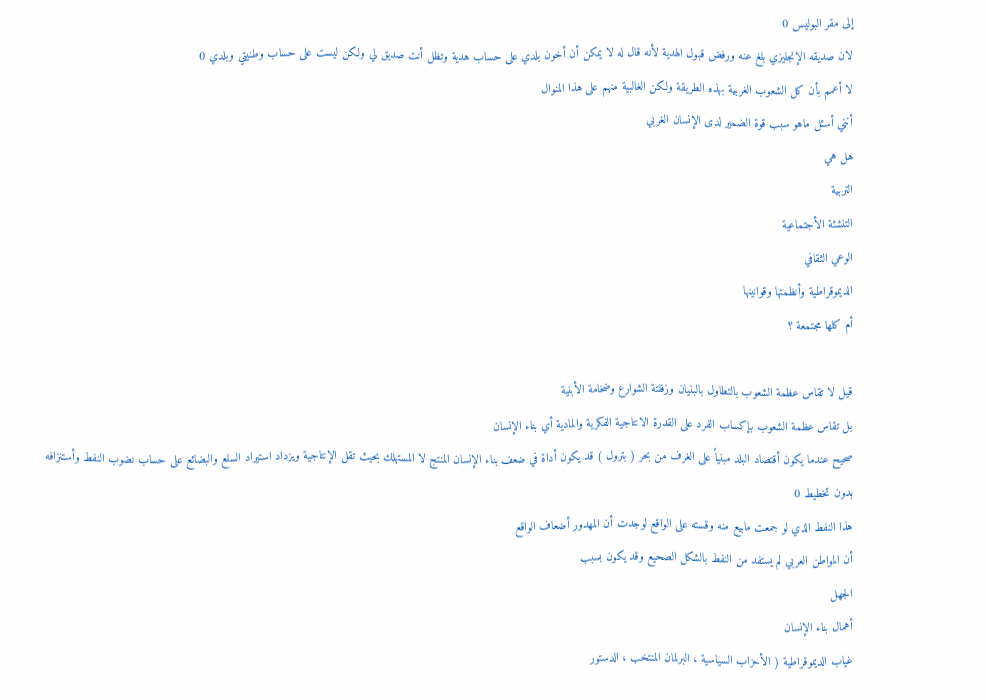إلى مقر البوليس 0
لان صديقه الإنجليزي بلغ عنه ورفض قبول الهدية لأنه قال له لا يمكن أن أخون بلدي على حساب هدية وتظل أنت صديق لي ولكن ليست على حساب وطنيتي وبلدي 0
لا أعمم بأن كل الشعوب الغربية بهذه الطريقة ولكن الغالبية منهم على هذا المنوال
أنني أسئل ماهو سبب قوة الضمير لدى الإنسان الغربي
هل هي
التربية
التنشئة الأجتماعية
الوعي الثقافي
الديموقراطية وأنظمتها وقوانينها
أم كلها مجتمعة ؟

قيل لا تقاس عظمة الشعوب بالتطاول بالبنيان وزفلتة الشوارع وضخامة الأبنية
بل تقاس عظمة الشعوب بإكساب الفرد على القدرة الانتاجية الفكرية والمادية أي بناء الإنسان
صحيح عندما يكون أقتصاد البلد مبنياً على الغرف من بحر ( بترول ) قد يكون أداة في ضعف بناء الإنسان المنتج لا المستهلك بحيث تقل الإنتاجية ويزداد استيراد السلع والبضائع على حساب نضوب النفط وأستنزافه بدون تخطيط 0
هذا النفط الذي لو جمعت مابيع منه وقسته على الواقع لوجدت أن المهدور أضعاف الواقع
أن المواطن العربي لم يستفد من النفط بالشكل الصحيع وقد يكون بسبب
الجهل
أهمال بناء الإنسان
غياب الديموقراطية ( الأحزاب السياسية ، البرلمان المنتخب ، الدستور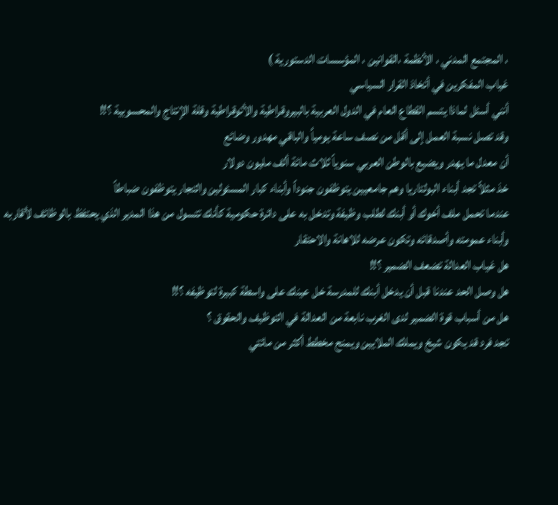، المجتمع المدني ، الأنظمة ،القوانين ، المؤسسات الدستورية )
غياب المفكرين في أتخاذ القرار السياسي
أنني أسئل لماذا يتسم القطاع العام في الدول العربية بالبيروقراطية والأتوقراطية وقلة الإنتاج والمحسوبية ؟!!
وقد تصل نسبة العمل إلى أقل من نصف ساعة يومياُ والباقي مهدور وضائع
أن معدل ما يهدر ويضيع بالوطن العربي سنوياً ثلاث مائة ألف مليون دولار
خذ مثلاً تجد أبناء البولتاريا وهم جامعيين يتوظفون جنوداً وأبناء كبار المسئولين والتجار يتوظفون ضباطاً
عندما تحمل ملف أخوك أو أبنك لطلب وظيفة وتدخل به على دائرة حكومية كأنك تتسول من هذا المدير الذي يحتفظ بالوظائف لأقاربه وأبناء عمومته وأصدقائه وتكون عرضه للاهانة والاحتقار
هل غياب العدالة تضعف الضمير ؟!!
هل وصل الحد عندنا قبل أن يدخل أبنك للمدرسة خل عينك على واسطة كبيرة لتوظيفه ؟!!
هل من أسباب قوة الضمير لدى الغرب نابعة من العدالة في التوظيف والحقوق ؟
تجد فرد قد يكون شيخ ويملك الملايين ويمنح مخطط أكثر من مائتي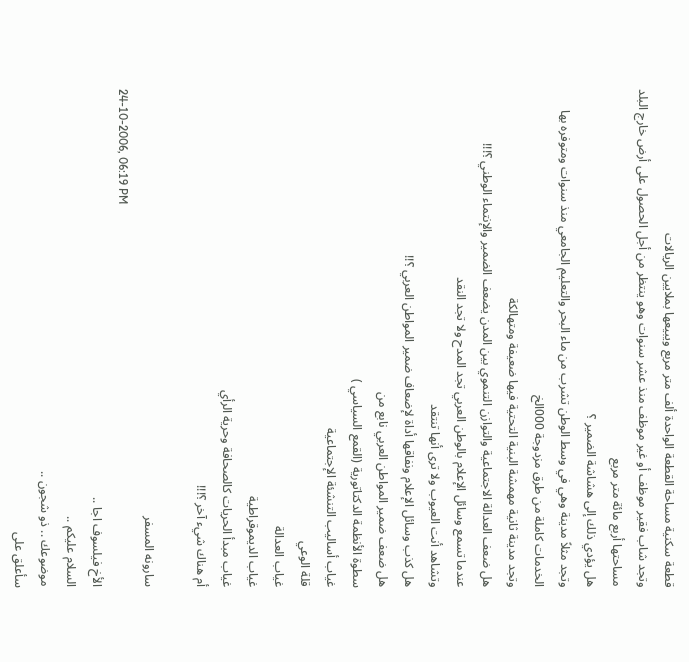قطعة سكنية مساحة القطعة الواحدة ألف متر مربع ويبيعها بملايين الريالات
وتجد شاب فقير موظف أو غير موظف منذ عشر سنوات وهو ينتظر من أجل الحصول على أرض خارج البلد مساحتها أربع مائة متر مربع
هل يؤدي ذلك إلى هشاشة الضمير ؟
وتجد مثلاً مدينة وهي في وسط الوطن تشرب من ماء البحر والتعليم الجامعي منذ سنوات ومتوفره بها الخدمات كاملة من طرق مزدوجة 000الخ
وتجد مدينة ثانية مهمشة البنية التحتية فيها ضعيفة ومتهالكة
هل ضعف العدالة الاجتماعية والتوازن التنموي بين المدن يضعف الضمير والإنتماء الوطني ؟!!!
عندما تسمع وسائل الإعلام بالوطن العربي تجد المدح ولا تجد النقد
وتشاهد أنت العيوب ولا ترى أنها تنتقد
هل كذب وسائل الإعلام ونفاقها أداة لإضعاف ضمير المواطن العربي ؟!!
هل ضعف ضمير المواطن العربي نابع من
سطوة الأنظمة الدكتاتورية (القمع السياسي )
غياب أساليب التنشئة الإجتماعية
قلة الوعي
غياب العدالة
غياب الديموقراطية
غياب مبدأ الحريات كالصحافة وحرية الرأي
أم هناك شيء آخر ؟!!!

سارونه المسفر
24-10-2006, 06:19 PM
الأخ فيلسوف اجا ..
السلام عليكم ..
موضوعك .. ذو شجون ..
سأعلق على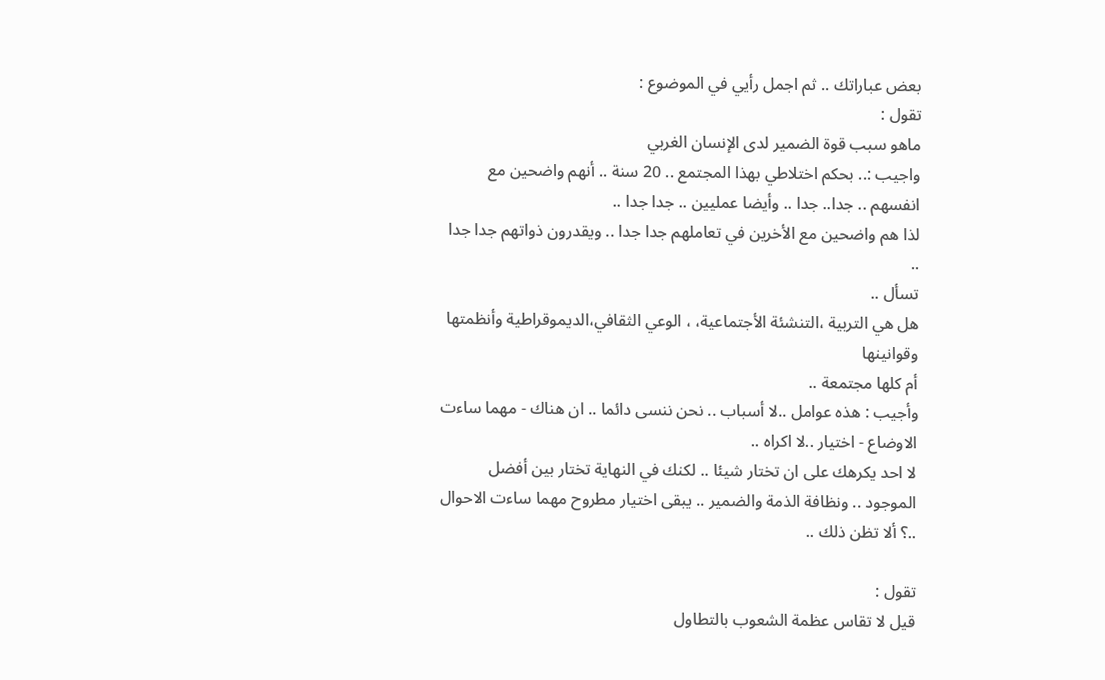بعض عباراتك .. ثم اجمل رأيي في الموضوع :
تقول :
ماهو سبب قوة الضمير لدى الإنسان الغربي
واجيب :.. بحكم اختلاطي بهذا المجتمع .. 20 سنة .. أنهم واضحين مع انفسهم .. جدا.. جدا .. وأيضا عمليين .. جدا جدا ..
لذا هم واضحين مع الأخرين في تعاملهم جدا جدا .. ويقدرون ذواتهم جدا جدا ..
تسأل ..
هل هي التربية ،التنشئة الأجتماعية، ، الوعي الثقافي،الديموقراطية وأنظمتها وقوانينها
أم كلها مجتمعة ..
وأجيب : هذه عوامل ..لا أسباب .. نحن ننسى دائما .. ان هناك - مهما ساءت الاوضاع - اختيار ..لا اكراه ..
لا احد يكرهك على ان تختار شيئا .. لكنك في النهاية تختار بين أفضل الموجود .. ونظافة الذمة والضمير .. يبقى اختيار مطروح مهما ساءت الاحوال ..؟ ألا تظن ذلك ..

تقول :
قيل لا تقاس عظمة الشعوب بالتطاول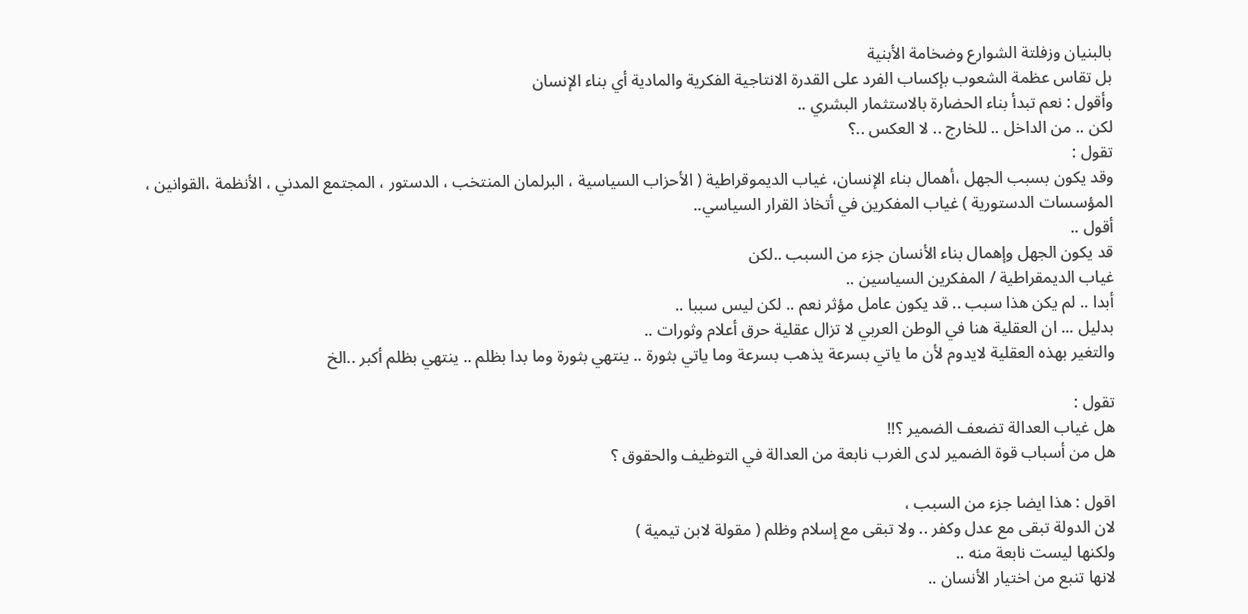بالبنيان وزفلتة الشوارع وضخامة الأبنية
بل تقاس عظمة الشعوب بإكساب الفرد على القدرة الانتاجية الفكرية والمادية أي بناء الإنسان
وأقول : نعم تبدأ بناء الحضارة بالاستثمار البشري ..
لكن .. من الداخل .. للخارج .. لا العكس ..؟
تقول :
وقد يكون بسبب الجهل ،أهمال بناء الإنسان، غياب الديموقراطية ( الأحزاب السياسية ، البرلمان المنتخب ، الدستور ، المجتمع المدني ، الأنظمة ،القوانين ، المؤسسات الدستورية ) غياب المفكرين في أتخاذ القرار السياسي..
أقول ..
قد يكون الجهل وإهمال بناء الأنسان جزء من السبب ..لكن
غياب الديمقراطية / المفكرين السياسين ..
أبدا .. لم يكن هذا سبب .. قد يكون عامل مؤثر نعم .. لكن ليس سببا ..
بدليل ... ان العقلية هنا في الوطن العربي لا تزال عقلية حرق أعلام وثورات ..
والتغير بهذه العقلية لايدوم لأن ما ياتي بسرعة يذهب بسرعة وما ياتي بثورة .. ينتهي بثورة وما بدا بظلم .. ينتهي بظلم أكبر ..الخ

تقول :
هل غياب العدالة تضعف الضمير ؟!!
هل من أسباب قوة الضمير لدى الغرب نابعة من العدالة في التوظيف والحقوق ؟

اقول : هذا ايضا جزء من السبب ،
لان الدولة تبقى مع عدل وكفر .. ولا تبقى مع إسلام وظلم ( مقولة لابن تيمية )
ولكنها ليست نابعة منه ..
لانها تنبع من اختيار الأنسان ..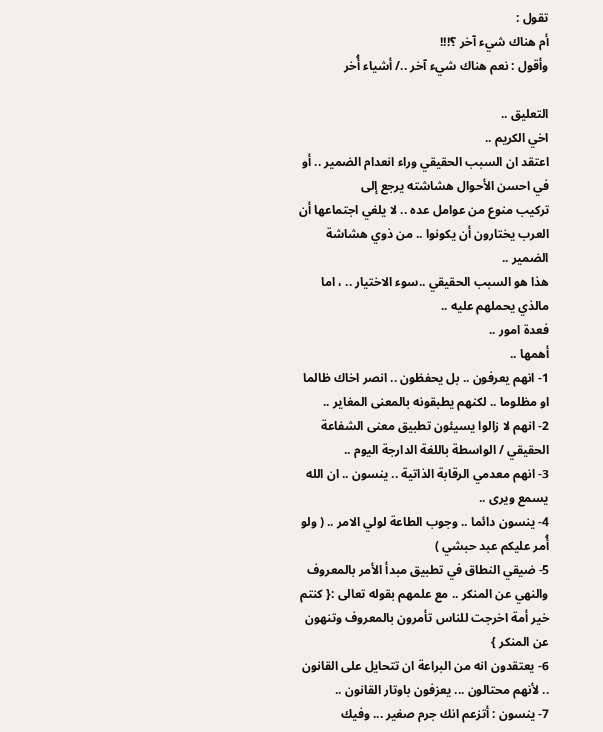تقول :
أم هناك شيء آخر ؟!!!
وأقول : نعم هناك شيء آخر ../ أشياء أُخر

التعليق ..
اخي الكريم ..
اعتقد ان السبب الحقيقي وراء انعدام الضمير .. أو في احسن الأحوال هشاشته يرجع إلى
تركيب منوع من عوامل عده .. لا يلغي اجتماعها أن العرب يختارون أن يكونوا .. من ذوي هشاشة الضمير ..
هذا هو السبب الحقيقي ..سوء الاختيار .. ، اما مالذي يحملهم عليه ..
فعدة امور ..
أهمها ..
1- انهم يعرفون .. بل يحفظون .. انصر اخاك ظالما او مظلوما .. لكنهم يطبقونه بالمعنى المغاير ..
2- انهم لا زالوا يسيئون تطبيق معنى الشفاعة الحقيقي / الواسطة باللغة الدارجة اليوم ..
3- انهم معدمي الرقابة الذاتية .. ينسون .. ان الله يسمع ويرى ..
4- ينسون دائما .. وجوب الطاعة لولي الامر .. ( ولو أُمر عليكم عبد حبشي )
5- ضيقي النطاق في تطبيق مبدأ الأمر بالمعروف والنهي عن المنكر .. مع علمهم بقوله تعالى :{ كنتم خير أمة اخرجت للناس تأمرون بالمعروف وتنهون عن المنكر }
6- يعتقدون انه من البراعة ان تتحايل على القانون .. لأنهم محتالون ... يعزفون باوتار القانون ..
7- ينسون : أتزعم انك جرم صغير ... وفيك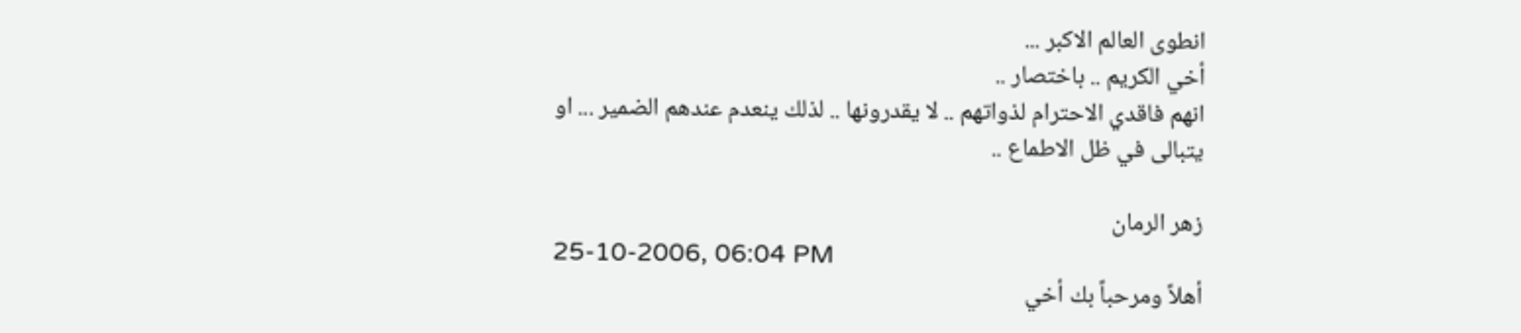انطوى العالم الاكبر ...
أخي الكريم .. باختصار ..
انهم فاقدي الاحترام لذواتهم .. لا يقدرونها .. لذلك ينعدم عندهم الضمير ... او يتبالى في ظل الاطماع ..

زهر الرمان
25-10-2006, 06:04 PM
أهلاً ومرحباً بك أخي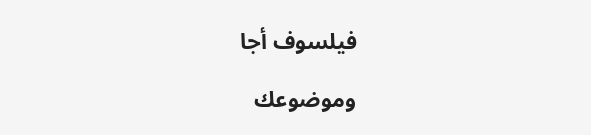فيلسوف أجا

وموضوعك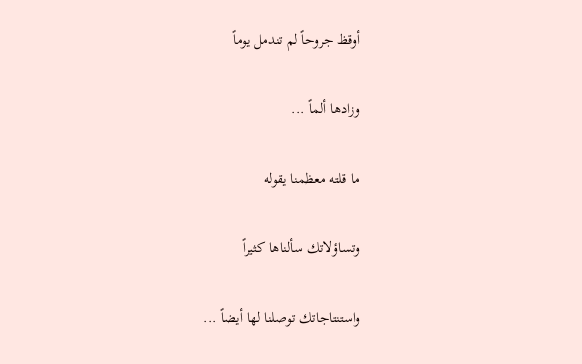أوقظ جروحاً لم تندمل يوماً

وزادها ألماً ...

ما قلته معظمنا يقوله

وتساؤلاتك سألناها كثيراً

واستنتاجاتك توصلنا لها أيضاً ...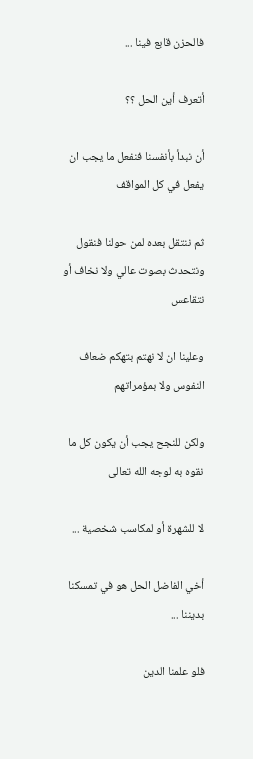فالحزن قابع فينا ...

أتعرف أين الحل ؟؟

أن نبدأ بأنفسنا فنفعل ما يجب ان يفعل في كل المواقف

ثم ننتقل بعده لمن حولنا فنقول ونتحدث بصوت عالي ولا نخاف أو نتقاعس

وعلينا ان لا نهتم بتهكم ضعاف النفوس ولا بمؤمراتهم

ولكن للنجح يجب أن يكون كل ما نقوه به لوجه الله تعالى

لا للشهرة أو لمكاسب شخصية ...

أخي الفاضل الحل هو في تمسكنا بديننا ...

فلو علمنا الدين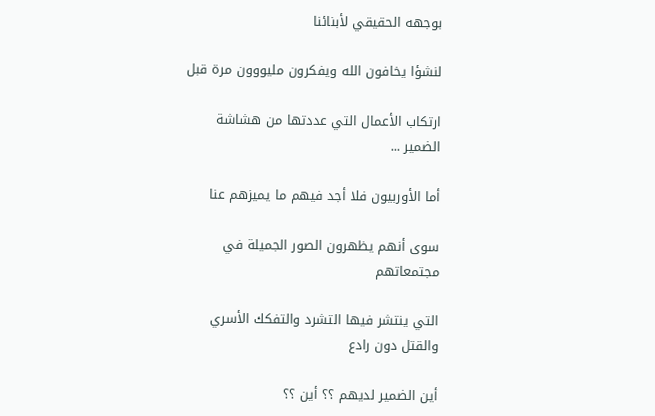بوجهه الحقيقي لأبنائنا

لنشؤا يخافون الله ويفكرون مليووون مرة قبل

ارتكاب الأعمال التي عددتها من هشاشة الضمير ...

أما الأوربيون فلا أجد فيهم ما يميزهم عنا

سوى أنهم يظهرون الصور الجميلة في مجتمعاتهم

التي ينتشر فيها التشرد والتفكك الأسري والقتل دون رادع

أين الضمير لديهم ؟؟ أين ؟؟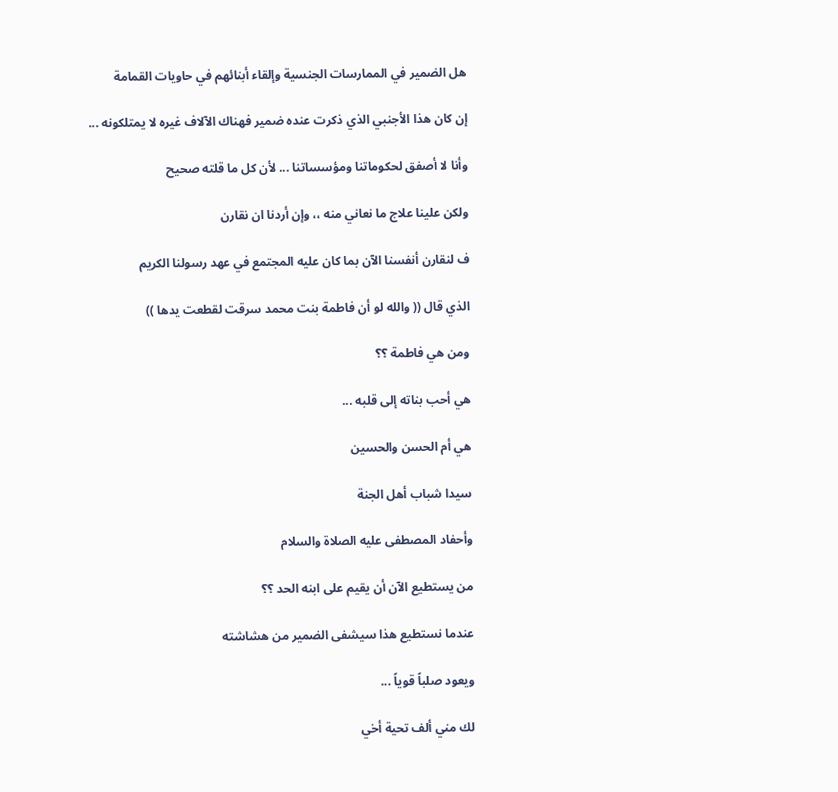هل الضمير في الممارسات الجنسية وإلقاء أبنائهم في حاويات القمامة

إن كان هذا الأجنبي الذي ذكرت عنده ضمير فهناك الآلاف غيره لا يمتلكونه ...

وأنا لا أصفق لحكوماتنا ومؤسساتنا ... لأن كل ما قلته صحيح

ولكن علينا علاج ما نعاني منه ،، وإن أردنا ان نقارن

ف لنقارن أنفسنا الآن بما كان عليه المجتمع في عهد رسولنا الكريم

الذي قال (( والله لو أن فاطمة بنت محمد سرقت لقطعت يدها ))

ومن هي فاطمة ؟؟

هي أحب بناته إلى قلبه ...

هي أم الحسن والحسين

سيدا شباب أهل الجنة

وأحفاد المصطفى عليه الصلاة والسلام

من يستطيع الآن أن يقيم على ابنه الحد ؟؟

عندما نستطيع هذا سيشفى الضمير من هشاشته

ويعود صلباً قوياً ...

لك مني ألف تحية أخي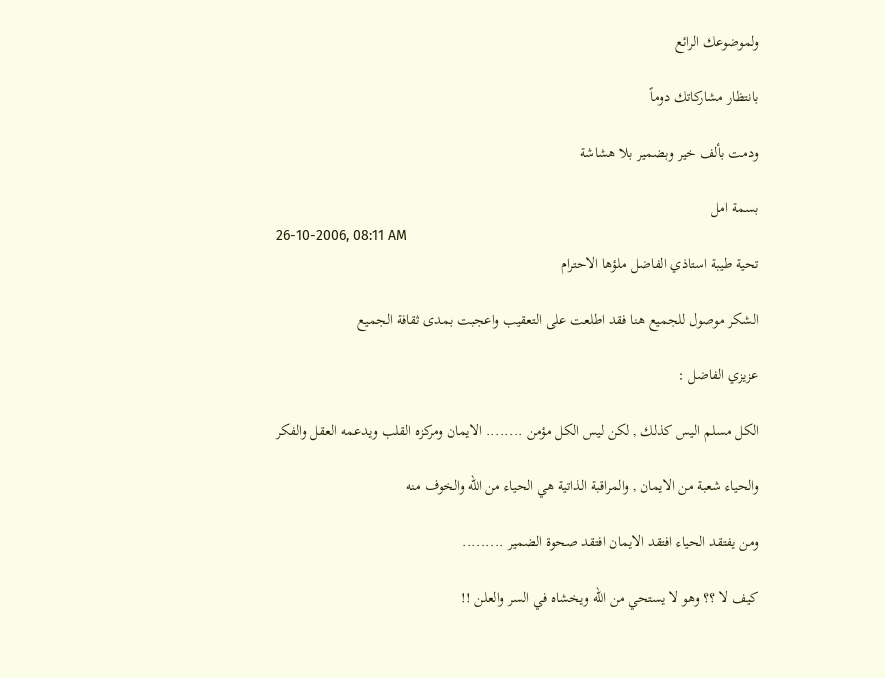ولموضوعك الرائع

بانتظار مشاركاتك دوماً

ودمت بألف خير وبضمير بلا هشاشة

بسمة امل
26-10-2006, 08:11 AM
تحية طيبة استاذي الفاضل ملؤها الاحترام

الشكر موصول للجميع هنا فقد اطلعت على التعقيب واعجبت بمدى ثقافة الجميع

عزيزي الفاضل :

الكل مسلم اليس كذلك , لكن ليس الكل مؤمن ........ الايمان ومركزه القلب ويدعمه العقل والفكر

والحياء شعبة من الايمان , والمراقبة الذاتية هي الحياء من الله والخوف منه

ومن يفتقد الحياء افتقد الايمان افتقد صحوة الضمير .........

كيف لا ؟؟ وهو لا يستحي من الله ويخشاه في السر والعلن !!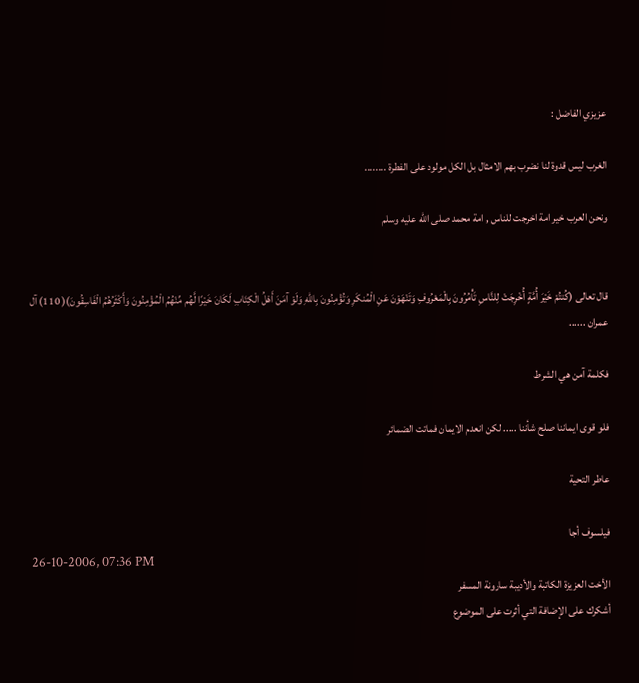عزيزي الفاضل :

الغرب ليس قدوة لنا نضرب بهم الامثال بل الكل مولود على الفطرة ........

ونحن العرب خير امة اخرجت للناس , امة محمد صلى الله عليه وسلم


قال تعالى (كُنتُمْ خَيْرَ أُمَّةٍ أُخْرِجَتْ لِلنَّاسِ تَأْمُرُونَ بِالْمَعْرُوفِ وَتَنْهَوْنَ عَنِ الْمُنكَرِ وَتُؤْمِنُونَ بِاللّهِ وَلَوْ آمَنَ أَهْلُ الْكِتَابِ لَكَانَ خَيْرًا لَّهُم مِّنْهُمُ الْمُؤْمِنُونَ وَأَكْثَرُهُمُ الْفَاسِقُونَ)( 110) آل عمران ......

فكلمة آمن هي الشرط

فلو قوى ايماننا صلح شأننا ..... لكن انعدم الايمان فماتت الضمائر

عاطر التحية

فيلسوف أجا
26-10-2006, 07:36 PM
الأخت العزيزة الكاتبة والأديبة سارونة المسفر
أشكرك على الإضافة التي أثرت على الموضوع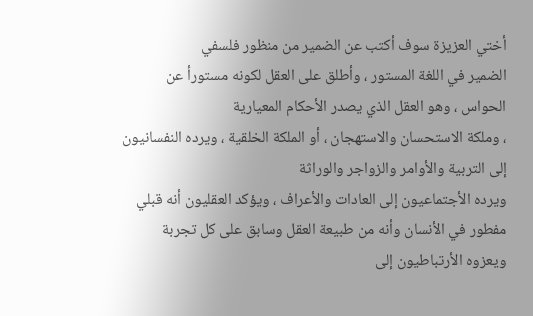أختي العزيزة سوف أكتب عن الضمير من منظور فلسفي
الضمير في اللغة المستور ، وأطلق على العقل لكونه مستورأ عن الحواس ، وهو العقل الذي يصدر الأحكام المعيارية
، وملكة الاستحسان والاستهجان ، أو الملكة الخلقية ، ويرده النفسانيون إلى التربية والأوامر والزواجر والوراثة
ويرده الأجتماعيون إلى العادات والأعراف ، ويؤكد العقليون أنه قبلي مفطور في الأنسان وأنه من طبيعة العقل وسابق على كل تجربة ويعزوه الأرتباطيون إلى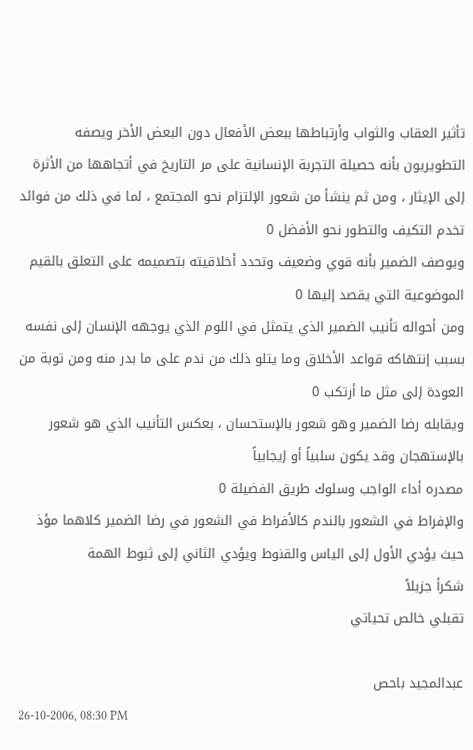تأثير العقاب والثواب وأرتباطها ببعض الأفعال دون البعض الأخر ويصفه التطويريون بأنه حصيلة التجربة الإنسانية على مر التاريخ في أتجاهها من الأثرة إلى الإيثار ، ومن ثم ينشأ من شعور الإلتزام نحو المجتمع ، لما في ذلك من فوائد تخدم التكيف والتطور نحو الأفضل 0
ويوصف الضمير بأنه قوي وضعيف وتحدد أخلاقيته بتصميمه على التعلق بالقيم الموضوعية التي يقصد إليها 0
ومن أحواله تأنيب الضمير الذي يتمثل في اللوم الذي يوجهه الإنسان إلى نفسه بسبب إنتهاكه قواعد الأخلاق وما يتلو ذلك من ندم على ما بدر منه ومن توبة من العودة إلى مثل ما أرتكب 0
ويقابله رضا الضمير وهو شعور بالإستحسان ، بعكس التأنيب الذي هو شعور بالإستهجان وقد يكون سلبياً أو إيجابياً
مصدره أداء الواجب وسلوك طريق الفضيلة 0
والإفراط في الشعور بالندم كالأفراط في الشعور في رضا الضمير كلاهما مؤذ حيث يؤدي الأول إلى الياس والقنوط ويؤدي الثاني إلى ثبوط الهمة
شكرأ جزيلاً
تقبلي خالص تحياتي

عبدالمجيد باحص
26-10-2006, 08:30 PM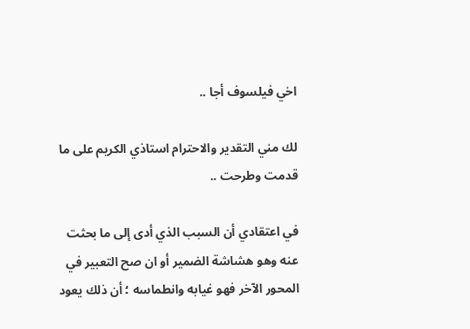اخي فيلسوف أجا ..

لك مني التقدير والاحترام استاذي الكريم على ما قدمت وطرحت ..

في اعتقادي أن السبب الذي أدى إلى ما بحثت عنه وهو هشاشة الضمير أو ان صح التعبير في المحور الآخر فهو غيابه وانطماسه ؛ أن ذلك يعود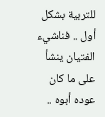للتربية بشكل أول .. فناشيء الفتيان ينشأ على ما كان عوده أبوه ..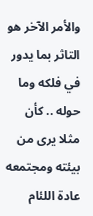والأمر الآخر هو التاثر بما يدور في فلكه وما حوله .. كأن مثلا يرى من بيئته ومجتمعه عادة اللئام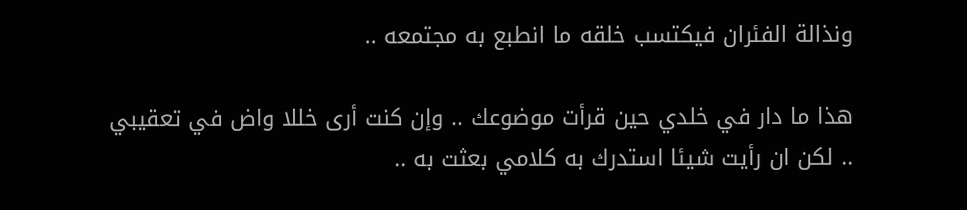ونذالة الفئران فيكتسب خلقه ما انطبع به مجتمعه ..

هذا ما دار في خلدي حين قرأت موضوعك .. وإن كنت أرى خللا واض في تعقيبي .. لكن ان رأيت شيئا استدرك به كلامي بعثت به ..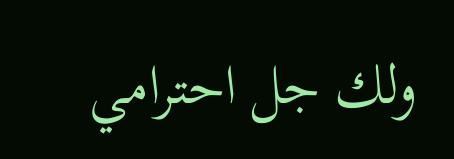ولك جل احترامي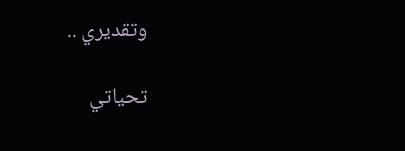وتقديري ..

تحياتي